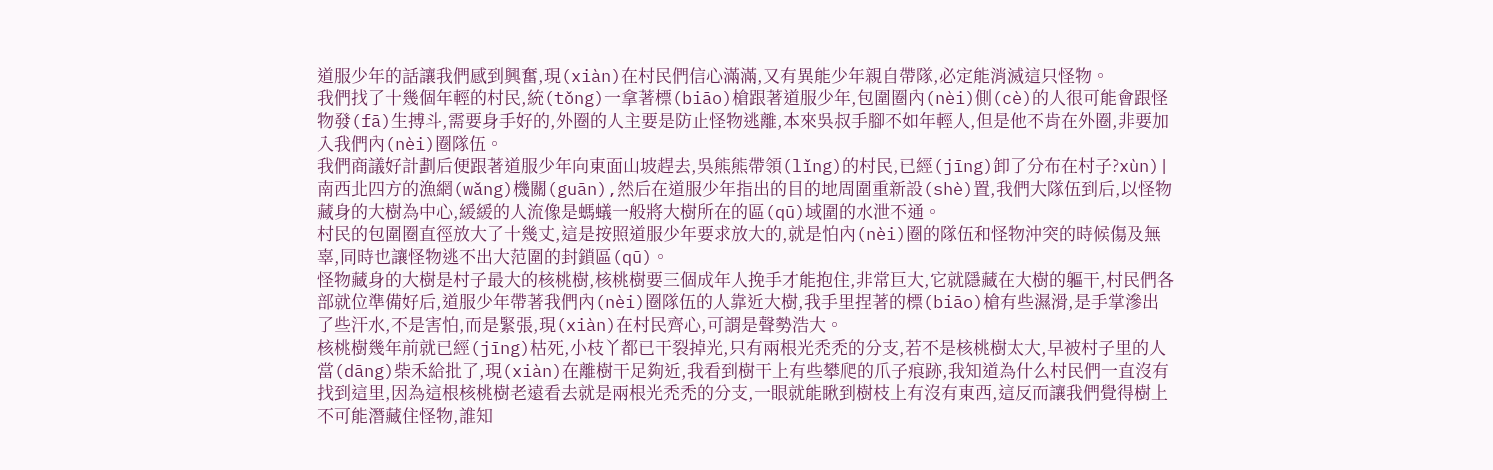道服少年的話讓我們感到興奮,現(xiàn)在村民們信心滿滿,又有異能少年親自帶隊,必定能消滅這只怪物。
我們找了十幾個年輕的村民,統(tǒng)一拿著標(biāo)槍跟著道服少年,包圍圈內(nèi)側(cè)的人很可能會跟怪物發(fā)生搏斗,需要身手好的,外圈的人主要是防止怪物逃離,本來吳叔手腳不如年輕人,但是他不肯在外圈,非要加入我們內(nèi)圈隊伍。
我們商議好計劃后便跟著道服少年向東面山坡趕去,吳熊熊帶領(lǐng)的村民,已經(jīng)卸了分布在村子?xùn)|南西北四方的漁網(wǎng)機關(guān),然后在道服少年指出的目的地周圍重新設(shè)置,我們大隊伍到后,以怪物藏身的大樹為中心,緩緩的人流像是螞蟻一般將大樹所在的區(qū)域圍的水泄不通。
村民的包圍圈直徑放大了十幾丈,這是按照道服少年要求放大的,就是怕內(nèi)圈的隊伍和怪物沖突的時候傷及無辜,同時也讓怪物逃不出大范圍的封鎖區(qū)。
怪物藏身的大樹是村子最大的核桃樹,核桃樹要三個成年人挽手才能抱住,非常巨大,它就隱藏在大樹的軀干,村民們各部就位準備好后,道服少年帶著我們內(nèi)圈隊伍的人靠近大樹,我手里捏著的標(biāo)槍有些濕滑,是手掌滲出了些汗水,不是害怕,而是緊張,現(xiàn)在村民齊心,可謂是聲勢浩大。
核桃樹幾年前就已經(jīng)枯死,小枝丫都已干裂掉光,只有兩根光禿禿的分支,若不是核桃樹太大,早被村子里的人當(dāng)柴禾給批了,現(xiàn)在離樹干足夠近,我看到樹干上有些攀爬的爪子痕跡,我知道為什么村民們一直沒有找到這里,因為這根核桃樹老遠看去就是兩根光禿禿的分支,一眼就能瞅到樹枝上有沒有東西,這反而讓我們覺得樹上不可能潛藏住怪物,誰知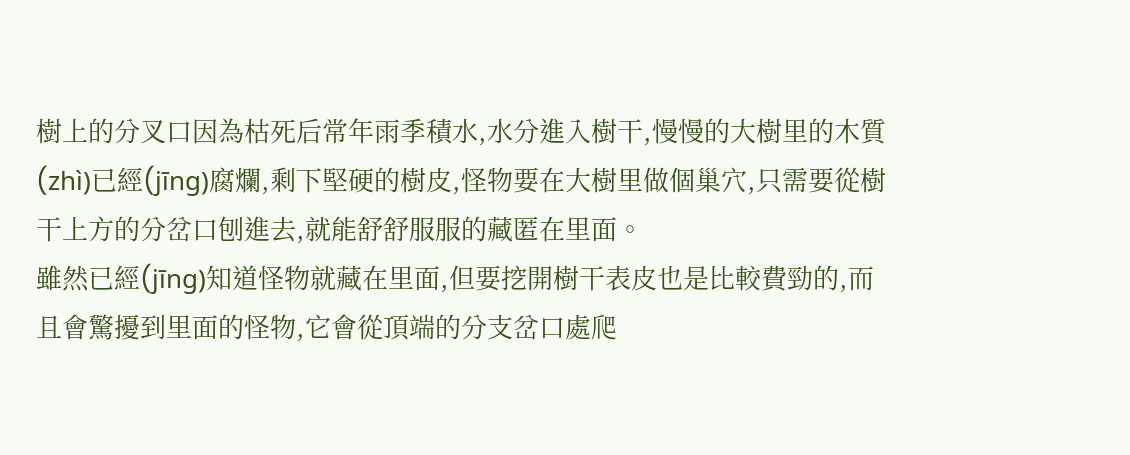樹上的分叉口因為枯死后常年雨季積水,水分進入樹干,慢慢的大樹里的木質(zhì)已經(jīng)腐爛,剩下堅硬的樹皮,怪物要在大樹里做個巢穴,只需要從樹干上方的分岔口刨進去,就能舒舒服服的藏匿在里面。
雖然已經(jīng)知道怪物就藏在里面,但要挖開樹干表皮也是比較費勁的,而且會驚擾到里面的怪物,它會從頂端的分支岔口處爬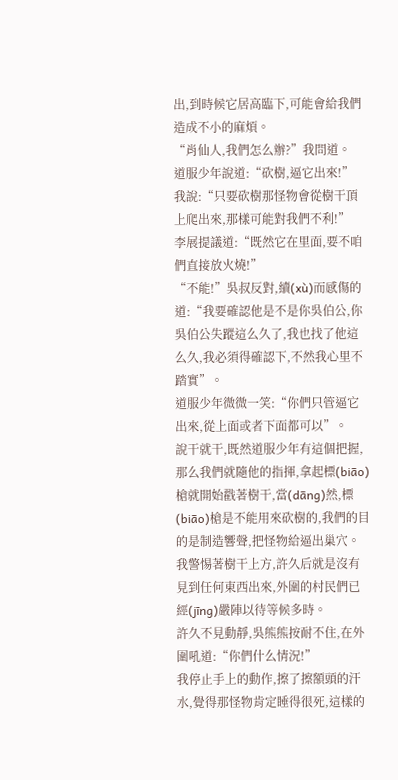出,到時候它居高臨下,可能會給我們造成不小的麻煩。
“肖仙人,我們怎么辦?”我問道。
道服少年說道:“砍樹,逼它出來!”
我說:“只要砍樹那怪物會從樹干頂上爬出來,那樣可能對我們不利!”
李展提議道:“既然它在里面,要不咱們直接放火燒!”
“不能!”吳叔反對,續(xù)而感傷的道:“我要確認他是不是你吳伯公,你吳伯公失蹤這么久了,我也找了他這么久,我必須得確認下,不然我心里不踏實”。
道服少年微微一笑:“你們只管逼它出來,從上面或者下面都可以”。
說干就干,既然道服少年有這個把握,那么我們就隨他的指揮,拿起標(biāo)槍就開始戳著樹干,當(dāng)然,標(biāo)槍是不能用來砍樹的,我們的目的是制造響聲,把怪物給逼出巢穴。
我警惕著樹干上方,許久后就是沒有見到任何東西出來,外圍的村民們已經(jīng)嚴陣以待等候多時。
許久不見動靜,吳熊熊按耐不住,在外圍吼道:“你們什么情況!”
我停止手上的動作,擦了擦額頭的汗水,覺得那怪物肯定睡得很死,這樣的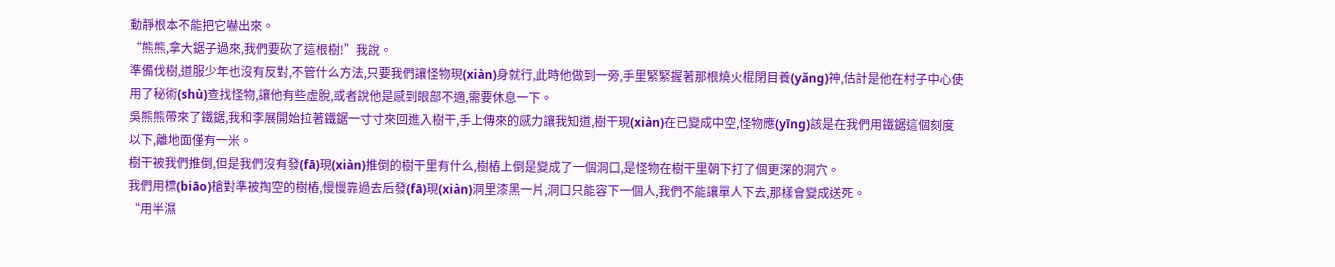動靜根本不能把它嚇出來。
“熊熊,拿大鋸子過來,我們要砍了這根樹!”我說。
準備伐樹,道服少年也沒有反對,不管什么方法,只要我們讓怪物現(xiàn)身就行,此時他做到一旁,手里緊緊握著那根燒火棍閉目養(yǎng)神,估計是他在村子中心使用了秘術(shù)查找怪物,讓他有些虛脫,或者說他是感到眼部不適,需要休息一下。
吳熊熊帶來了鐵鋸,我和李展開始拉著鐵鋸一寸寸來回進入樹干,手上傳來的感力讓我知道,樹干現(xiàn)在已變成中空,怪物應(yīng)該是在我們用鐵鋸這個刻度以下,離地面僅有一米。
樹干被我們推倒,但是我們沒有發(fā)現(xiàn)推倒的樹干里有什么,樹樁上倒是變成了一個洞口,是怪物在樹干里朝下打了個更深的洞穴。
我們用標(biāo)槍對準被掏空的樹樁,慢慢靠過去后發(fā)現(xiàn)洞里漆黑一片,洞口只能容下一個人,我們不能讓單人下去,那樣會變成送死。
“用半濕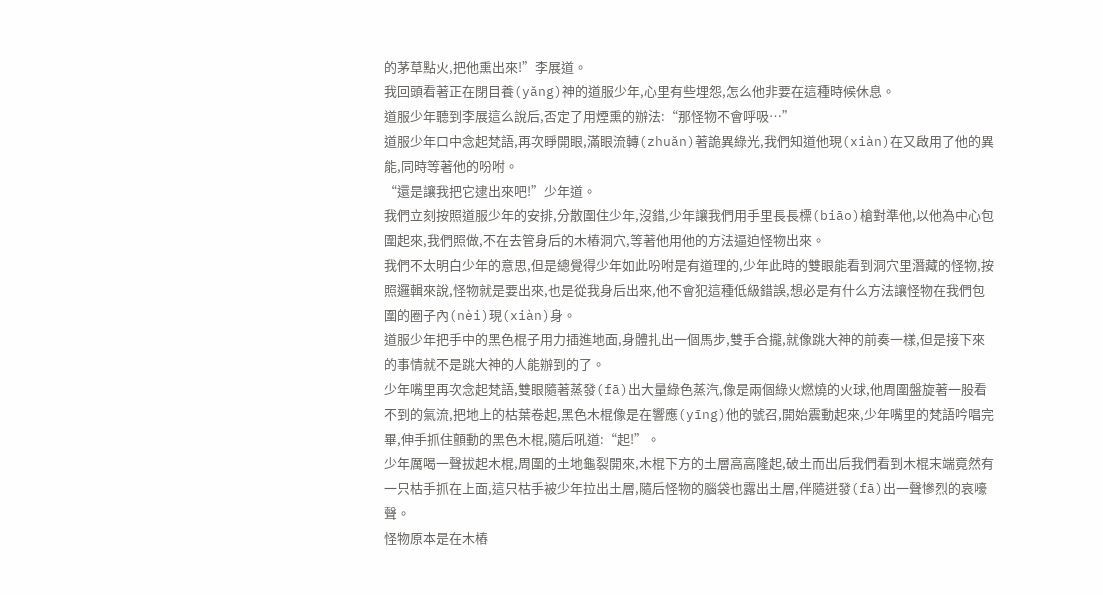的茅草點火,把他熏出來!”李展道。
我回頭看著正在閉目養(yǎng)神的道服少年,心里有些埋怨,怎么他非要在這種時候休息。
道服少年聽到李展這么說后,否定了用煙熏的辦法:“那怪物不會呼吸…”
道服少年口中念起梵語,再次睜開眼,滿眼流轉(zhuǎn)著詭異綠光,我們知道他現(xiàn)在又啟用了他的異能,同時等著他的吩咐。
“還是讓我把它逮出來吧!”少年道。
我們立刻按照道服少年的安排,分散圍住少年,沒錯,少年讓我們用手里長長標(biāo)槍對準他,以他為中心包圍起來,我們照做,不在去管身后的木樁洞穴,等著他用他的方法逼迫怪物出來。
我們不太明白少年的意思,但是總覺得少年如此吩咐是有道理的,少年此時的雙眼能看到洞穴里潛藏的怪物,按照邏輯來說,怪物就是要出來,也是從我身后出來,他不會犯這種低級錯誤,想必是有什么方法讓怪物在我們包圍的圈子內(nèi)現(xiàn)身。
道服少年把手中的黑色棍子用力插進地面,身體扎出一個馬步,雙手合攏,就像跳大神的前奏一樣,但是接下來的事情就不是跳大神的人能辦到的了。
少年嘴里再次念起梵語,雙眼隨著蒸發(fā)出大量綠色蒸汽,像是兩個綠火燃燒的火球,他周圍盤旋著一股看不到的氣流,把地上的枯葉卷起,黑色木棍像是在響應(yīng)他的號召,開始震動起來,少年嘴里的梵語吟唱完畢,伸手抓住顫動的黑色木棍,隨后吼道:“起!”。
少年厲喝一聲拔起木棍,周圍的土地龜裂開來,木棍下方的土層高高隆起,破土而出后我們看到木棍末端竟然有一只枯手抓在上面,這只枯手被少年拉出土層,隨后怪物的腦袋也露出土層,伴隨迸發(fā)出一聲慘烈的哀嚎聲。
怪物原本是在木樁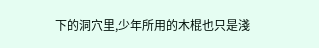下的洞穴里,少年所用的木棍也只是淺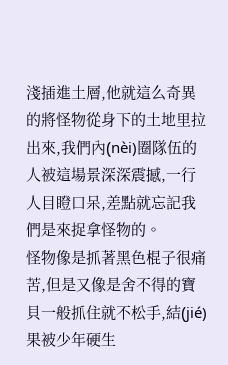淺插進土層,他就這么奇異的將怪物從身下的土地里拉出來,我們內(nèi)圈隊伍的人被這場景深深震撼,一行人目瞪口呆,差點就忘記我們是來捉拿怪物的。
怪物像是抓著黑色棍子很痛苦,但是又像是舍不得的寶貝一般抓住就不松手,結(jié)果被少年硬生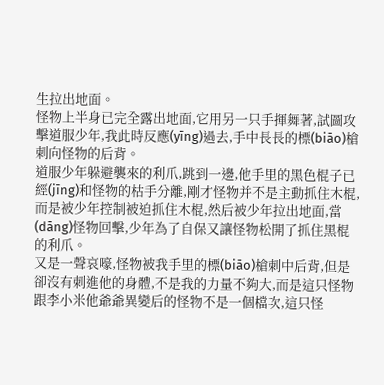生拉出地面。
怪物上半身已完全露出地面,它用另一只手揮舞著,試圖攻擊道服少年,我此時反應(yīng)過去,手中長長的標(biāo)槍刺向怪物的后背。
道服少年躲避襲來的利爪,跳到一邊,他手里的黑色棍子已經(jīng)和怪物的枯手分離,剛才怪物并不是主動抓住木棍,而是被少年控制被迫抓住木棍,然后被少年拉出地面,當(dāng)怪物回擊,少年為了自保又讓怪物松開了抓住黑棍的利爪。
又是一聲哀嚎,怪物被我手里的標(biāo)槍刺中后背,但是卻沒有刺進他的身體,不是我的力量不夠大,而是這只怪物跟李小米他爺爺異變后的怪物不是一個檔次,這只怪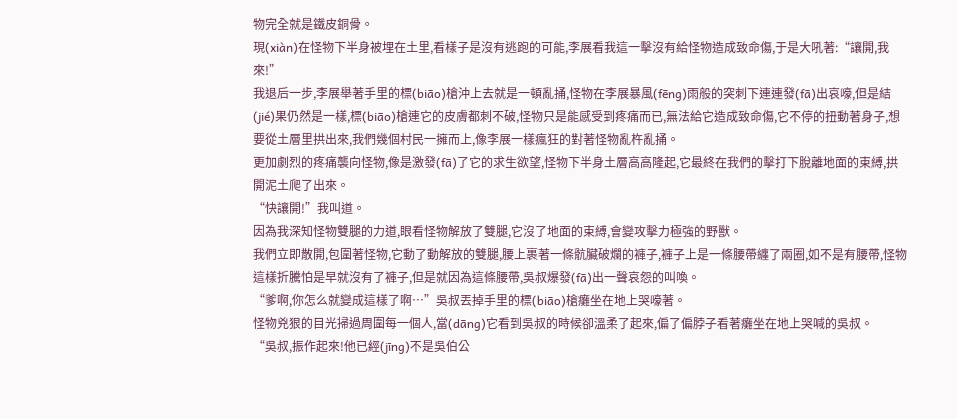物完全就是鐵皮銅骨。
現(xiàn)在怪物下半身被埋在土里,看樣子是沒有逃跑的可能,李展看我這一擊沒有給怪物造成致命傷,于是大吼著:“讓開,我來!”
我退后一步,李展舉著手里的標(biāo)槍沖上去就是一頓亂捅,怪物在李展暴風(fēng)雨般的突刺下連連發(fā)出哀嚎,但是結(jié)果仍然是一樣,標(biāo)槍連它的皮膚都刺不破,怪物只是能感受到疼痛而已,無法給它造成致命傷,它不停的扭動著身子,想要從土層里拱出來,我們幾個村民一擁而上,像李展一樣瘋狂的對著怪物亂杵亂捅。
更加劇烈的疼痛襲向怪物,像是激發(fā)了它的求生欲望,怪物下半身土層高高隆起,它最終在我們的擊打下脫離地面的束縛,拱開泥土爬了出來。
“快讓開!”我叫道。
因為我深知怪物雙腿的力道,眼看怪物解放了雙腿,它沒了地面的束縛,會變攻擊力極強的野獸。
我們立即散開,包圍著怪物,它動了動解放的雙腿,腰上裹著一條骯臟破爛的褲子,褲子上是一條腰帶纏了兩圈,如不是有腰帶,怪物這樣折騰怕是早就沒有了褲子,但是就因為這條腰帶,吳叔爆發(fā)出一聲哀怨的叫喚。
“爹啊,你怎么就變成這樣了啊…”吳叔丟掉手里的標(biāo)槍癱坐在地上哭嚎著。
怪物兇狠的目光掃過周圍每一個人,當(dāng)它看到吳叔的時候卻溫柔了起來,偏了偏脖子看著癱坐在地上哭喊的吳叔。
“吳叔,振作起來!他已經(jīng)不是吳伯公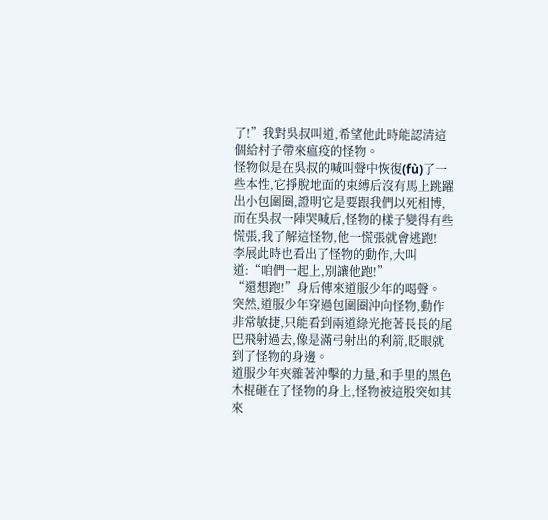了!”我對吳叔叫道,希望他此時能認清這個給村子帶來瘟疫的怪物。
怪物似是在吳叔的喊叫聲中恢復(fù)了一些本性,它掙脫地面的束縛后沒有馬上跳躍出小包圍圈,證明它是要跟我們以死相博,而在吳叔一陣哭喊后,怪物的樣子變得有些慌張,我了解這怪物,他一慌張就會逃跑!
李展此時也看出了怪物的動作,大叫道:“咱們一起上,別讓他跑!”
“還想跑!”身后傳來道服少年的喝聲。
突然,道服少年穿過包圍圈沖向怪物,動作非常敏捷,只能看到兩道綠光拖著長長的尾巴飛射過去,像是滿弓射出的利箭,眨眼就到了怪物的身邊。
道服少年夾雜著沖擊的力量,和手里的黑色木棍砸在了怪物的身上,怪物被這股突如其來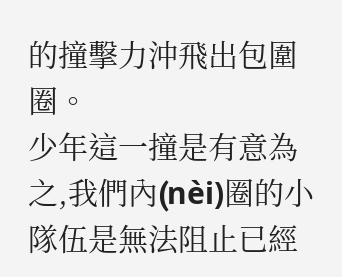的撞擊力沖飛出包圍圈。
少年這一撞是有意為之,我們內(nèi)圈的小隊伍是無法阻止已經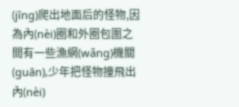(jīng)爬出地面后的怪物,因為內(nèi)圈和外圈包圍之間有一些漁網(wǎng)機關(guān),少年把怪物撞飛出內(nèi)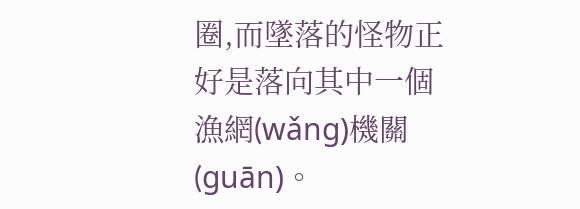圈,而墜落的怪物正好是落向其中一個漁網(wǎng)機關(guān)。